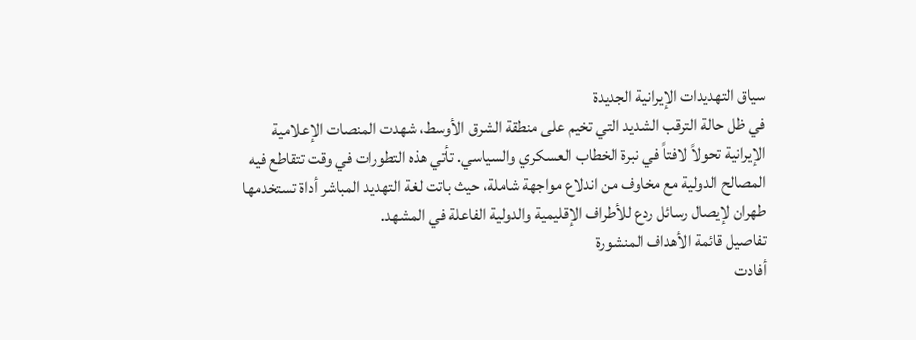سياق التهديدات الإيرانية الجديدة
في ظل حالة الترقب الشديد التي تخيم على منطقة الشرق الأوسط، شهدت المنصات الإعلامية الإيرانية تحولاً لافتاً في نبرة الخطاب العسكري والسياسي. تأتي هذه التطورات في وقت تتقاطع فيه المصالح الدولية مع مخاوف من اندلاع مواجهة شاملة، حيث باتت لغة التهديد المباشر أداة تستخدمها طهران لإيصال رسائل ردع للأطراف الإقليمية والدولية الفاعلة في المشهد.
تفاصيل قائمة الأهداف المنشورة
أفادت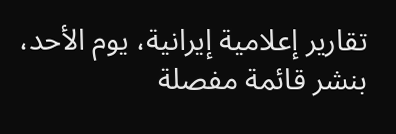تقارير إعلامية إيرانية، يوم الأحد، بنشر قائمة مفصلة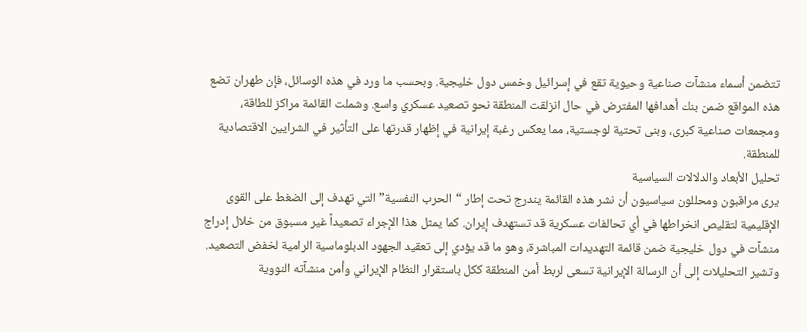تتضمن أسماء منشآت صناعية وحيوية تقع في إسرائيل وخمس دول خليجية. وبحسب ما ورد في هذه الوسائل، فإن طهران تضع هذه المواقع ضمن بنك أهدافها المفترض في حال انزلقت المنطقة نحو تصعيد عسكري واسع. وشملت القائمة مراكز للطاقة، ومجمعات صناعية كبرى، وبنى تحتية لوجستية، مما يعكس رغبة إيرانية في إظهار قدرتها على التأثير في الشرايين الاقتصادية للمنطقة.
تحليل الأبعاد والدلالات السياسية
يرى مراقبون ومحللون سياسيون أن نشر هذه القائمة يندرج تحت إطار “الحرب النفسية” التي تهدف إلى الضغط على القوى الإقليمية لتقليص انخراطها في أي تحالفات عسكرية قد تستهدف إيران. كما يمثل هذا الإجراء تصعيداً غير مسبوق من خلال إدراج منشآت في دول خليجية ضمن قائمة التهديدات المباشرة، وهو ما قد يؤدي إلى تعقيد الجهود الدبلوماسية الرامية لخفض التصعيد. وتشير التحليلات إلى أن الرسالة الإيرانية تسعى لربط أمن المنطقة ككل باستقرار النظام الإيراني وأمن منشآته النووية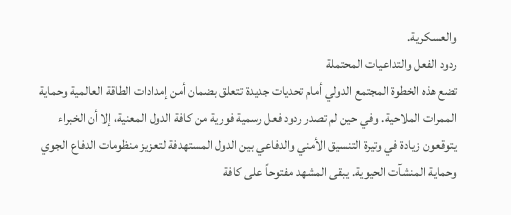والعسكرية.
ردود الفعل والتداعيات المحتملة
تضع هذه الخطوة المجتمع الدولي أمام تحديات جديدة تتعلق بضمان أمن إمدادات الطاقة العالمية وحماية الممرات الملاحية. وفي حين لم تصدر ردود فعل رسمية فورية من كافة الدول المعنية، إلا أن الخبراء يتوقعون زيادة في وتيرة التنسيق الأمني والدفاعي بين الدول المستهدفة لتعزيز منظومات الدفاع الجوي وحماية المنشآت الحيوية. يبقى المشهد مفتوحاً على كافة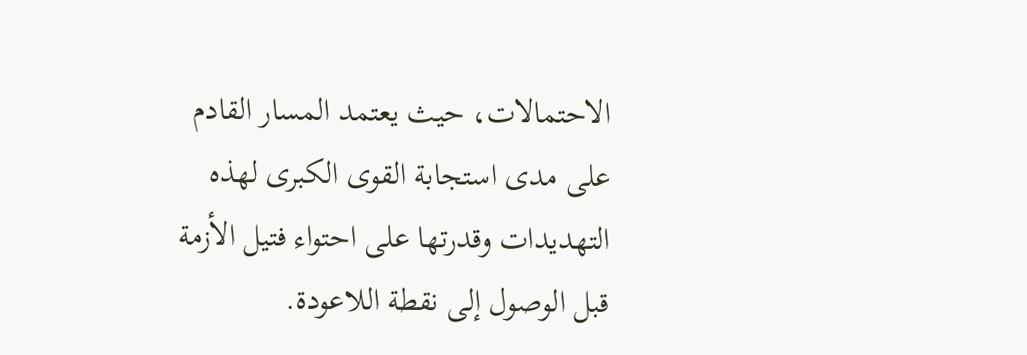الاحتمالات، حيث يعتمد المسار القادم على مدى استجابة القوى الكبرى لهذه التهديدات وقدرتها على احتواء فتيل الأزمة قبل الوصول إلى نقطة اللاعودة.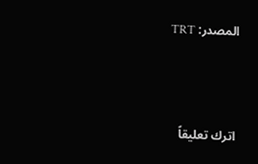المصدر: TRT



اترك تعليقاً